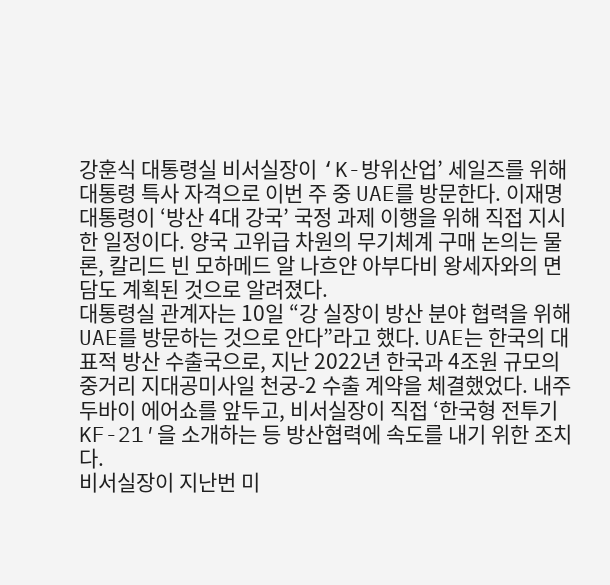강훈식 대통령실 비서실장이 ‘K-방위산업’ 세일즈를 위해 대통령 특사 자격으로 이번 주 중 UAE를 방문한다. 이재명 대통령이 ‘방산 4대 강국’ 국정 과제 이행을 위해 직접 지시한 일정이다. 양국 고위급 차원의 무기체계 구매 논의는 물론, 칼리드 빈 모하메드 알 나흐얀 아부다비 왕세자와의 면담도 계획된 것으로 알려졌다.
대통령실 관계자는 10일 “강 실장이 방산 분야 협력을 위해 UAE를 방문하는 것으로 안다”라고 했다. UAE는 한국의 대표적 방산 수출국으로, 지난 2022년 한국과 4조원 규모의 중거리 지대공미사일 천궁-2 수출 계약을 체결했었다. 내주 두바이 에어쇼를 앞두고, 비서실장이 직접 ‘한국형 전투기 KF-21′을 소개하는 등 방산협력에 속도를 내기 위한 조치다.
비서실장이 지난번 미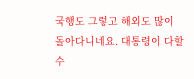국행도 그렇고 해외도 많이 돌아다니네요. 대통령이 다할수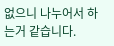없으니 나누어서 하는거 같습니다.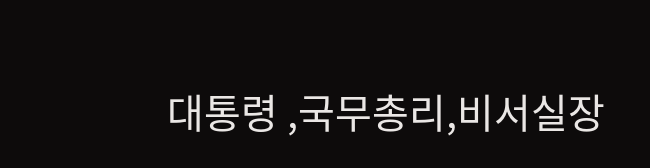대통령 ,국무총리,비서실장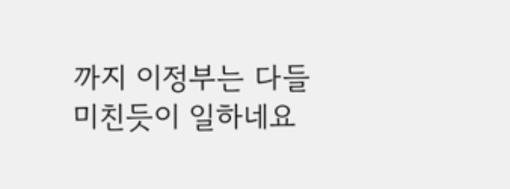까지 이정부는 다들 미친듯이 일하네요